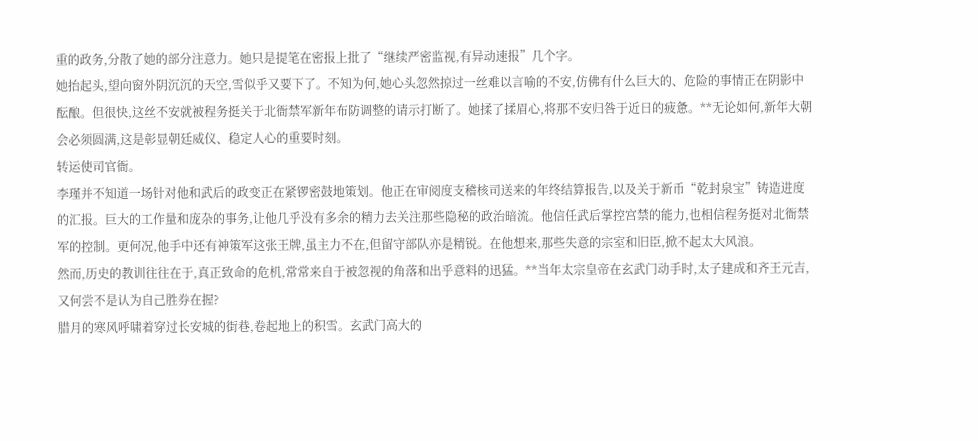重的政务,分散了她的部分注意力。她只是提笔在密报上批了“继续严密监视,有异动速报”几个字。
她抬起头,望向窗外阴沉沉的天空,雪似乎又要下了。不知为何,她心头忽然掠过一丝难以言喻的不安,仿佛有什么巨大的、危险的事情正在阴影中酝酿。但很快,这丝不安就被程务挺关于北衙禁军新年布防调整的请示打断了。她揉了揉眉心,将那不安归咎于近日的疲惫。**无论如何,新年大朝会必须圆满,这是彰显朝廷威仪、稳定人心的重要时刻。
转运使司官衙。
李瑾并不知道一场针对他和武后的政变正在紧锣密鼓地策划。他正在审阅度支稽核司送来的年终结算报告,以及关于新币“乾封泉宝”铸造进度的汇报。巨大的工作量和庞杂的事务,让他几乎没有多余的精力去关注那些隐秘的政治暗流。他信任武后掌控宫禁的能力,也相信程务挺对北衙禁军的控制。更何况,他手中还有神策军这张王牌,虽主力不在,但留守部队亦是精锐。在他想来,那些失意的宗室和旧臣,掀不起太大风浪。
然而,历史的教训往往在于,真正致命的危机,常常来自于被忽视的角落和出乎意料的迅猛。**当年太宗皇帝在玄武门动手时,太子建成和齐王元吉,又何尝不是认为自己胜券在握?
腊月的寒风呼啸着穿过长安城的街巷,卷起地上的积雪。玄武门高大的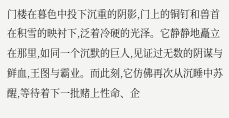门楼在暮色中投下沉重的阴影,门上的铜钉和兽首在积雪的映衬下,泛着冷硬的光泽。它静静地矗立在那里,如同一个沉默的巨人,见证过无数的阴谋与鲜血,王图与霸业。而此刻,它仿佛再次从沉睡中苏醒,等待着下一批赌上性命、企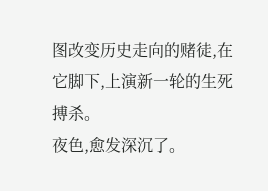图改变历史走向的赌徒,在它脚下,上演新一轮的生死搏杀。
夜色,愈发深沉了。